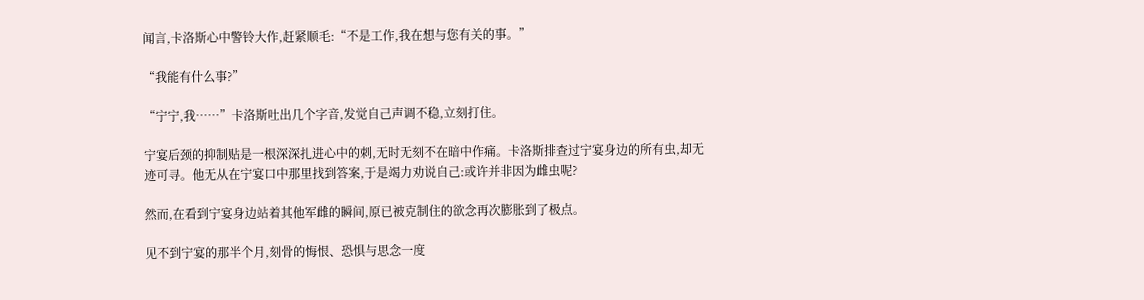闻言,卡洛斯心中警铃大作,赶紧顺毛:“不是工作,我在想与您有关的事。”

“我能有什么事?”

“宁宁,我……”卡洛斯吐出几个字音,发觉自己声调不稳,立刻打住。

宁宴后颈的抑制贴是一根深深扎进心中的刺,无时无刻不在暗中作痛。卡洛斯排查过宁宴身边的所有虫,却无迹可寻。他无从在宁宴口中那里找到答案,于是竭力劝说自己:或许并非因为雌虫呢?

然而,在看到宁宴身边站着其他军雌的瞬间,原已被克制住的欲念再次膨胀到了极点。

见不到宁宴的那半个月,刻骨的悔恨、恐惧与思念一度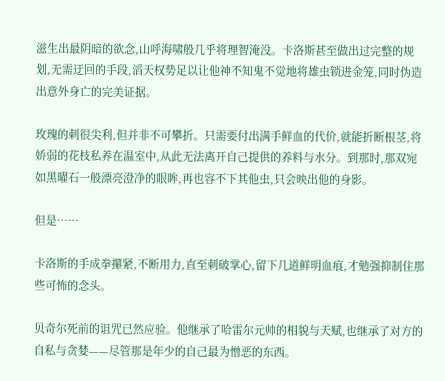滋生出最阴暗的欲念,山呼海啸般几乎将理智淹没。卡洛斯甚至做出过完整的规划,无需迂回的手段,滔天权势足以让他神不知鬼不觉地将雄虫锁进金笼,同时伪造出意外身亡的完美证据。

玫瑰的刺很尖利,但并非不可攀折。只需要付出满手鲜血的代价,就能折断根茎,将娇弱的花枝私养在温室中,从此无法离开自己提供的养料与水分。到那时,那双宛如黑曜石一般漂亮澄净的眼眸,再也容不下其他虫,只会映出他的身影。

但是……

卡洛斯的手成拳攥紧,不断用力,直至刺破掌心,留下几道鲜明血痕,才勉强抑制住那些可怖的念头。

贝奇尔死前的诅咒已然应验。他继承了哈雷尔元帅的相貌与天赋,也继承了对方的自私与贪婪——尽管那是年少的自己最为憎恶的东西。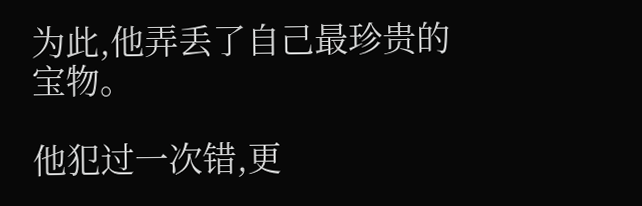为此,他弄丢了自己最珍贵的宝物。

他犯过一次错,更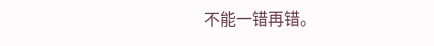不能一错再错。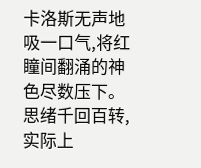卡洛斯无声地吸一口气,将红瞳间翻涌的神色尽数压下。思绪千回百转,实际上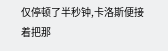仅停顿了半秒钟,卡洛斯便接着把那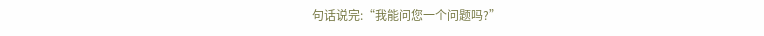句话说完:“我能问您一个问题吗?”